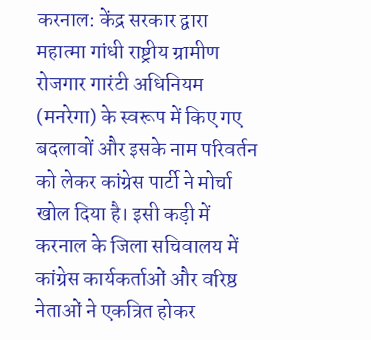करनाल: केंद्र सरकार द्वारा महात्मा गांधी राष्ट्रीय ग्रामीण रोजगार गारंटी अधिनियम (मनरेगा) के स्वरूप में किए गए बदलावों और इसके नाम परिवर्तन को लेकर कांग्रेस पार्टी ने मोर्चा खोल दिया है। इसी कड़ी में करनाल के जिला सचिवालय में कांग्रेस कार्यकर्ताओं और वरिष्ठ नेताओं ने एकत्रित होकर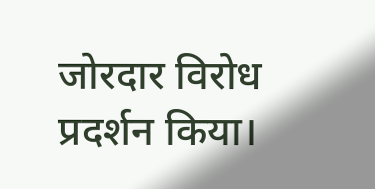जोरदार विरोध प्रदर्शन किया।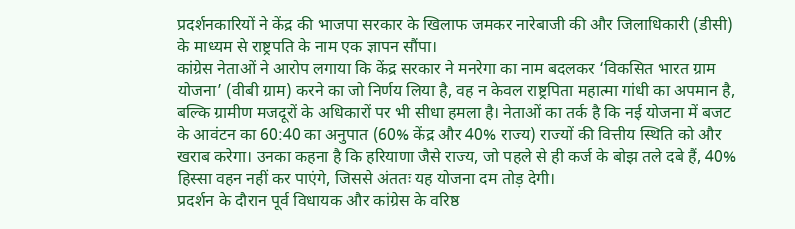प्रदर्शनकारियों ने केंद्र की भाजपा सरकार के खिलाफ जमकर नारेबाजी की और जिलाधिकारी (डीसी) के माध्यम से राष्ट्रपति के नाम एक ज्ञापन सौंपा।
कांग्रेस नेताओं ने आरोप लगाया कि केंद्र सरकार ने मनरेगा का नाम बदलकर ‘विकसित भारत ग्राम योजना’ (वीबी ग्राम) करने का जो निर्णय लिया है, वह न केवल राष्ट्रपिता महात्मा गांधी का अपमान है, बल्कि ग्रामीण मजदूरों के अधिकारों पर भी सीधा हमला है। नेताओं का तर्क है कि नई योजना में बजट के आवंटन का 60:40 का अनुपात (60% केंद्र और 40% राज्य) राज्यों की वित्तीय स्थिति को और खराब करेगा। उनका कहना है कि हरियाणा जैसे राज्य, जो पहले से ही कर्ज के बोझ तले दबे हैं, 40% हिस्सा वहन नहीं कर पाएंगे, जिससे अंततः यह योजना दम तोड़ देगी।
प्रदर्शन के दौरान पूर्व विधायक और कांग्रेस के वरिष्ठ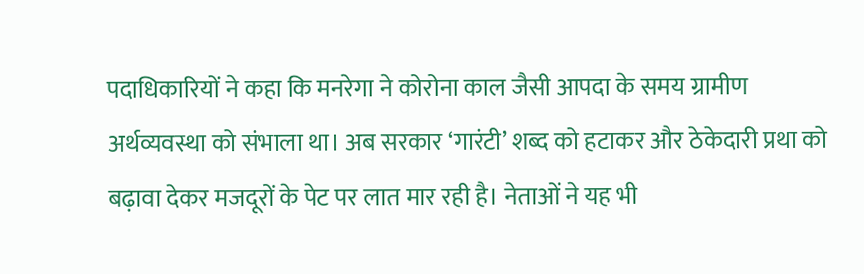पदाधिकारियों ने कहा कि मनरेगा ने कोरोना काल जैसी आपदा के समय ग्रामीण अर्थव्यवस्था को संभाला था। अब सरकार ‘गारंटी’ शब्द को हटाकर और ठेकेदारी प्रथा को बढ़ावा देकर मजदूरों के पेट पर लात मार रही है। नेताओं ने यह भी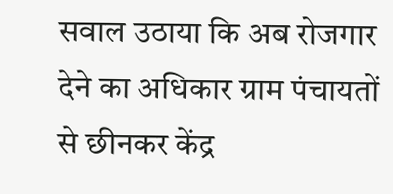सवाल उठाया कि अब रोजगार देने का अधिकार ग्राम पंचायतों से छीनकर केंद्र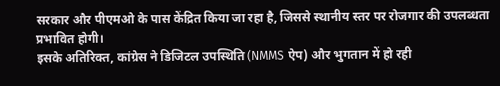सरकार और पीएमओ के पास केंद्रित किया जा रहा है, जिससे स्थानीय स्तर पर रोजगार की उपलब्धता प्रभावित होगी।
इसके अतिरिक्त, कांग्रेस ने डिजिटल उपस्थिति (NMMS ऐप) और भुगतान में हो रही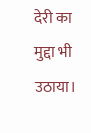देरी का मुद्दा भी उठाया।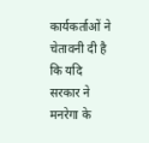कार्यकर्ताओं ने चेतावनी दी है कि यदि सरकार ने मनरेगा के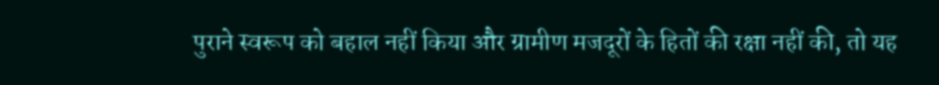पुराने स्वरूप को बहाल नहीं किया और ग्रामीण मजदूरों के हितों की रक्षा नहीं की, तो यह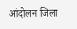आंदोलन जिला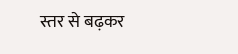स्तर से बढ़कर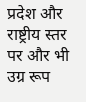प्रदेश और राष्ट्रीय स्तर पर और भी उग्र रूप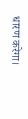धारण करेगा।